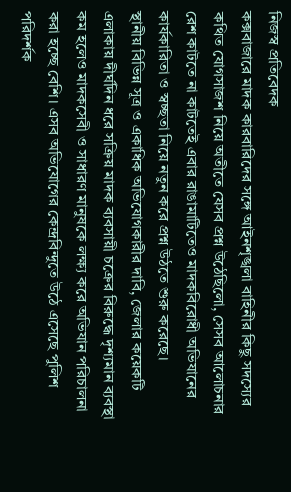নিজস্ব প্রতিবেদক
কক্সবাজারে মাদক কারবারিদের সঙ্গে আইনশৃঙ্খলা বাহিনীর কিছু সদস্যের কথিত যোগসাজশ নিয়ে অতীতে যেসব প্রশ্ন উঠেছিলো, সেসব আলোচনার রেশ কাটতে না কাটতেই এবার রাঙামাটিতেও মাদকবিরোধী অভিযানের কার্যকারিতা ও স্বচ্ছতা নিয়ে নতুন করে প্রশ্ন উঠতে শুরু করেছে।
স্থানীয় বিভিন্ন সূত্র ও একাধিক অভিযোগকারীর দাবি, জেলার কয়েকটি এলাকায় দীর্ঘদিন ধরে সক্রিয় মাদক ব্যবসায়ী চক্রের বিরুদ্ধে দৃশ্যমান ব্যবস্থা কম হলেও মাদকসেবী ও সাধারণ মানুষকে লক্ষ্য করে অভিযান পরিচালনা করা হচ্ছে বেশি। এসব অভিযোগের কেন্দ্রবিন্দুতে উঠে এসেছে পুলিশ পরিদর্শক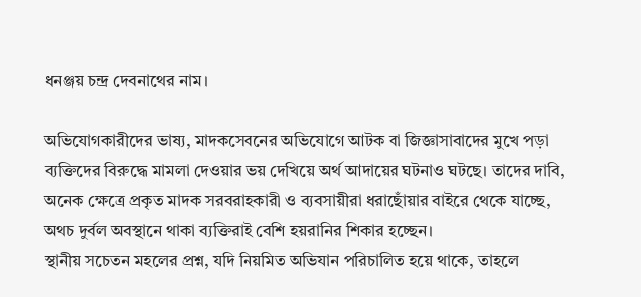ধনঞ্জয় চন্দ্র দেবনাথের নাম।

অভিযোগকারীদের ভাষ্য, মাদকসেবনের অভিযোগে আটক বা জিজ্ঞাসাবাদের মুখে পড়া ব্যক্তিদের বিরুদ্ধে মামলা দেওয়ার ভয় দেখিয়ে অর্থ আদায়ের ঘটনাও ঘটছে। তাদের দাবি, অনেক ক্ষেত্রে প্রকৃত মাদক সরবরাহকারী ও ব্যবসায়ীরা ধরাছোঁয়ার বাইরে থেকে যাচ্ছে, অথচ দুর্বল অবস্থানে থাকা ব্যক্তিরাই বেশি হয়রানির শিকার হচ্ছেন।
স্থানীয় সচেতন মহলের প্রশ্ন, যদি নিয়মিত অভিযান পরিচালিত হয়ে থাকে, তাহলে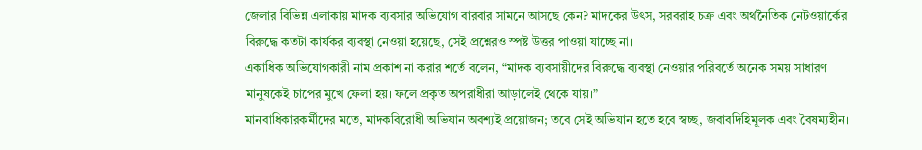জেলার বিভিন্ন এলাকায় মাদক ব্যবসার অভিযোগ বারবার সামনে আসছে কেন? মাদকের উৎস, সরবরাহ চক্র এবং অর্থনৈতিক নেটওয়ার্কের বিরুদ্ধে কতটা কার্যকর ব্যবস্থা নেওয়া হয়েছে, সেই প্রশ্নেরও স্পষ্ট উত্তর পাওয়া যাচ্ছে না।
একাধিক অভিযোগকারী নাম প্রকাশ না করার শর্তে বলেন, “মাদক ব্যবসায়ীদের বিরুদ্ধে ব্যবস্থা নেওয়ার পরিবর্তে অনেক সময় সাধারণ মানুষকেই চাপের মুখে ফেলা হয়। ফলে প্রকৃত অপরাধীরা আড়ালেই থেকে যায়।”
মানবাধিকারকর্মীদের মতে, মাদকবিরোধী অভিযান অবশ্যই প্রয়োজন; তবে সেই অভিযান হতে হবে স্বচ্ছ, জবাবদিহিমূলক এবং বৈষম্যহীন।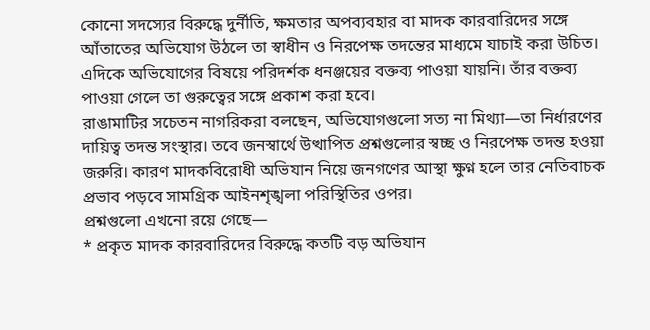কোনো সদস্যের বিরুদ্ধে দুর্নীতি, ক্ষমতার অপব্যবহার বা মাদক কারবারিদের সঙ্গে আঁতাতের অভিযোগ উঠলে তা স্বাধীন ও নিরপেক্ষ তদন্তের মাধ্যমে যাচাই করা উচিত।
এদিকে অভিযোগের বিষয়ে পরিদর্শক ধনঞ্জয়ের বক্তব্য পাওয়া যায়নি। তাঁর বক্তব্য পাওয়া গেলে তা গুরুত্বের সঙ্গে প্রকাশ করা হবে।
রাঙামাটির সচেতন নাগরিকরা বলছেন, অভিযোগগুলো সত্য না মিথ্যা—তা নির্ধারণের দায়িত্ব তদন্ত সংস্থার। তবে জনস্বার্থে উত্থাপিত প্রশ্নগুলোর স্বচ্ছ ও নিরপেক্ষ তদন্ত হওয়া জরুরি। কারণ মাদকবিরোধী অভিযান নিয়ে জনগণের আস্থা ক্ষুণ্ন হলে তার নেতিবাচক প্রভাব পড়বে সামগ্রিক আইনশৃঙ্খলা পরিস্থিতির ওপর।
প্রশ্নগুলো এখনো রয়ে গেছে—
* প্রকৃত মাদক কারবারিদের বিরুদ্ধে কতটি বড় অভিযান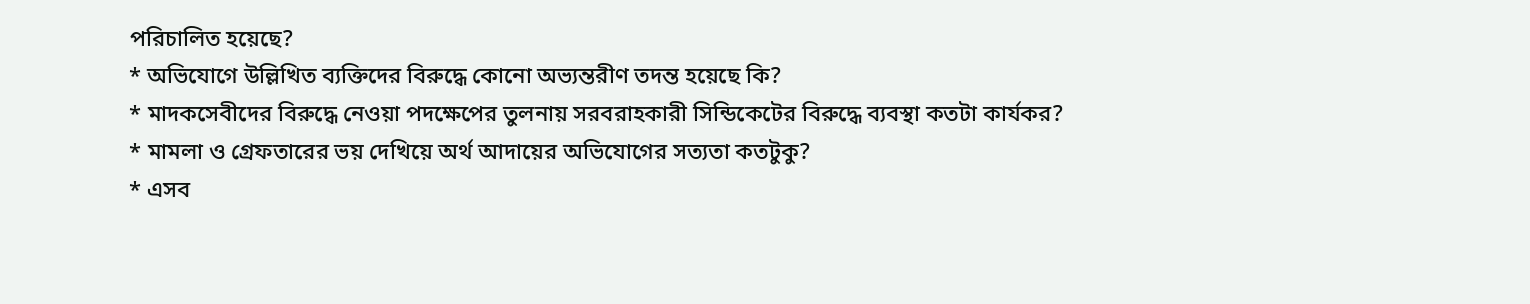পরিচালিত হয়েছে?
* অভিযোগে উল্লিখিত ব্যক্তিদের বিরুদ্ধে কোনো অভ্যন্তরীণ তদন্ত হয়েছে কি?
* মাদকসেবীদের বিরুদ্ধে নেওয়া পদক্ষেপের তুলনায় সরবরাহকারী সিন্ডিকেটের বিরুদ্ধে ব্যবস্থা কতটা কার্যকর?
* মামলা ও গ্রেফতারের ভয় দেখিয়ে অর্থ আদায়ের অভিযোগের সত্যতা কতটুকু?
* এসব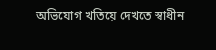অভিযোগ খতিয়ে দেখতে স্বাধীন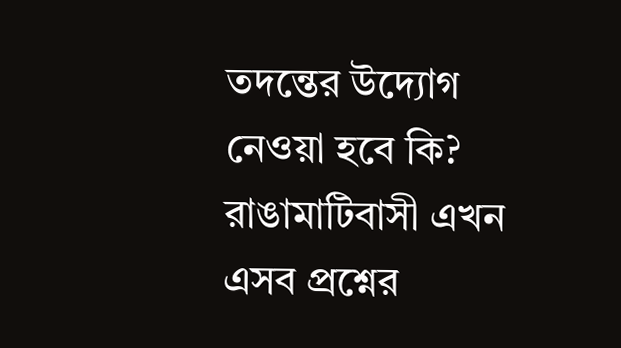তদন্তের উদ্যোগ নেওয়া হবে কি?
রাঙামাটিবাসী এখন এসব প্রশ্নের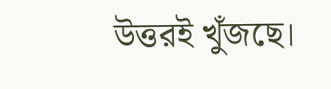উত্তরই খুঁজছে।